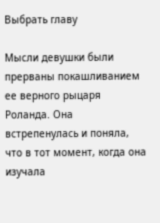Выбрать главу

Мысли девушки были прерваны покашливанием ее верного рыцаря Роланда. Она встрепенулась и поняла, что в тот момент, когда она изучала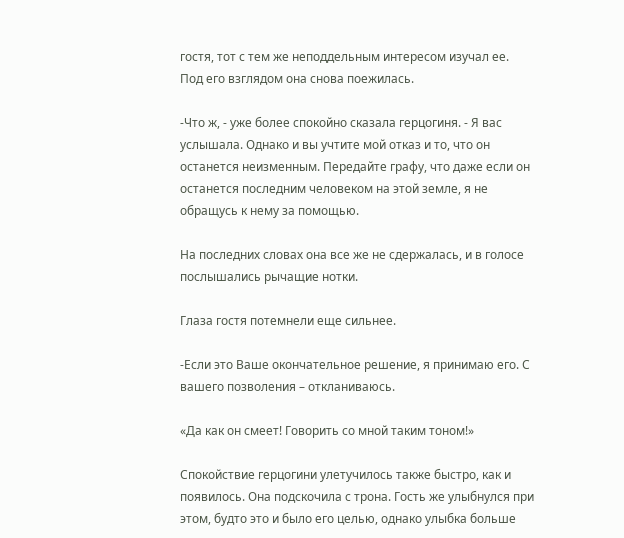гостя, тот с тем же неподдельным интересом изучал ее. Под его взглядом она снова поежилась.

-Что ж, - уже более спокойно сказала герцогиня. - Я вас услышала. Однако и вы учтите мой отказ и то, что он останется неизменным. Передайте графу, что даже если он останется последним человеком на этой земле, я не обращусь к нему за помощью.

На последних словах она все же не сдержалась, и в голосе послышались рычащие нотки.

Глаза гостя потемнели еще сильнее.

-Если это Ваше окончательное решение, я принимаю его. С вашего позволения – откланиваюсь.

«Да как он смеет! Говорить со мной таким тоном!»

Спокойствие герцогини улетучилось также быстро, как и появилось. Она подскочила с трона. Гость же улыбнулся при этом, будто это и было его целью, однако улыбка больше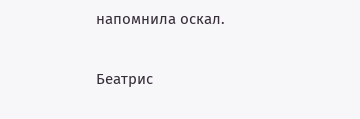напомнила оскал.

Беатрис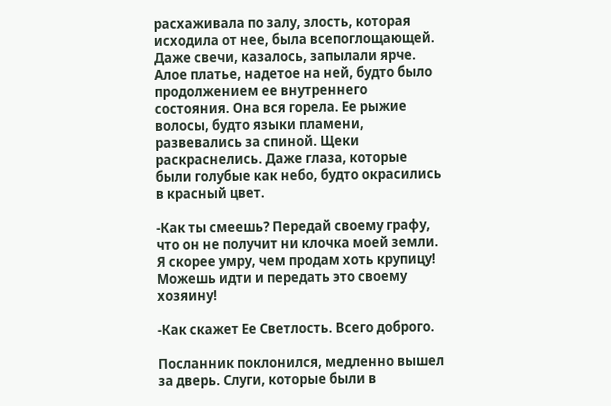расхаживала по залу, злость, которая исходила от нее, была всепоглощающей. Даже свечи, казалось, запылали ярче. Алое платье, надетое на ней, будто было продолжением ее внутреннего состояния. Она вся горела. Ее рыжие волосы, будто языки пламени, развевались за спиной. Щеки раскраснелись. Даже глаза, которые были голубые как небо, будто окрасились в красный цвет.

-Как ты смеешь? Передай своему графу, что он не получит ни клочка моей земли. Я скорее умру, чем продам хоть крупицу! Можешь идти и передать это своему хозяину!

-Как скажет Ее Светлость. Всего доброго.

Посланник поклонился, медленно вышел за дверь. Слуги, которые были в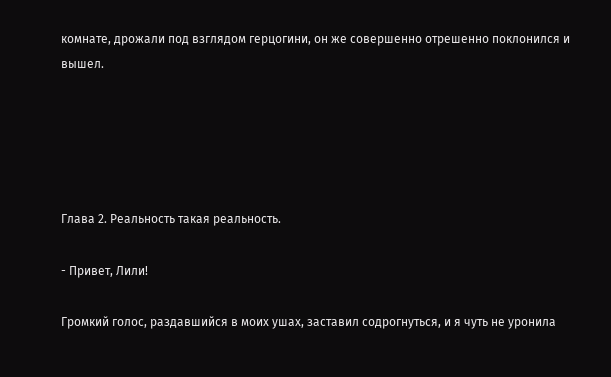комнате, дрожали под взглядом герцогини, он же совершенно отрешенно поклонился и вышел.





Глава 2. Реальность такая реальность.

- Привет, Лили!

Громкий голос, раздавшийся в моих ушах, заставил содрогнуться, и я чуть не уронила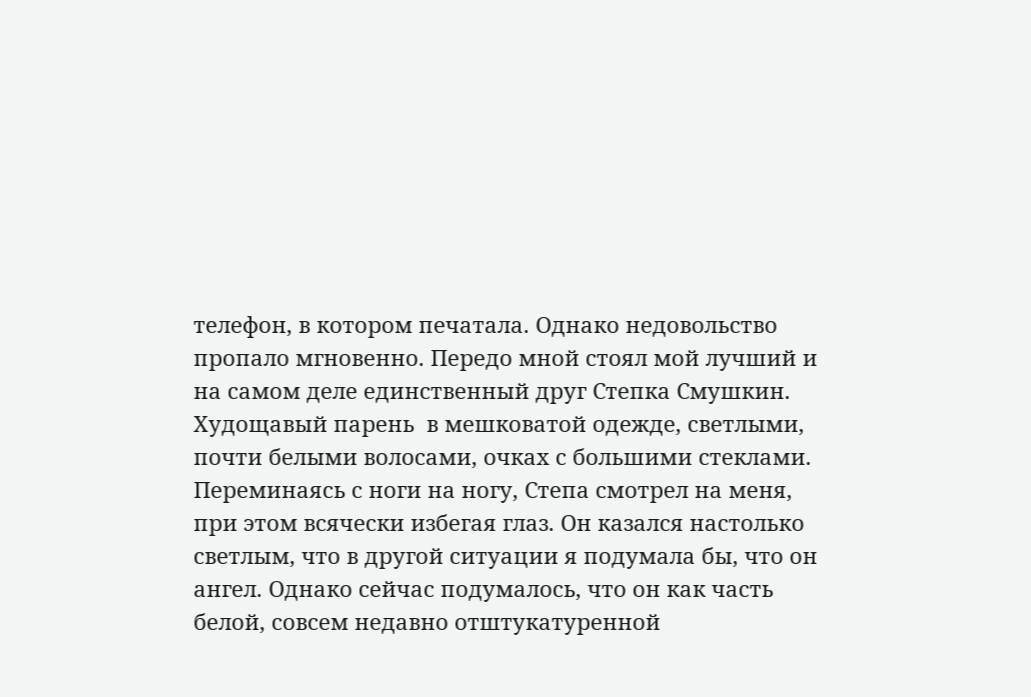телефон, в котором печатала. Однако недовольство пропало мгновенно. Передо мной стоял мой лучший и на самом деле единственный друг Степка Смушкин. Худощавый парень  в мешковатой одежде, светлыми, почти белыми волосами, очках с большими стеклами. Переминаясь с ноги на ногу, Степа смотрел на меня, при этом всячески избегая глаз. Он казался настолько светлым, что в другой ситуации я подумала бы, что он ангел. Однако сейчас подумалось, что он как часть белой, совсем недавно отштукатуренной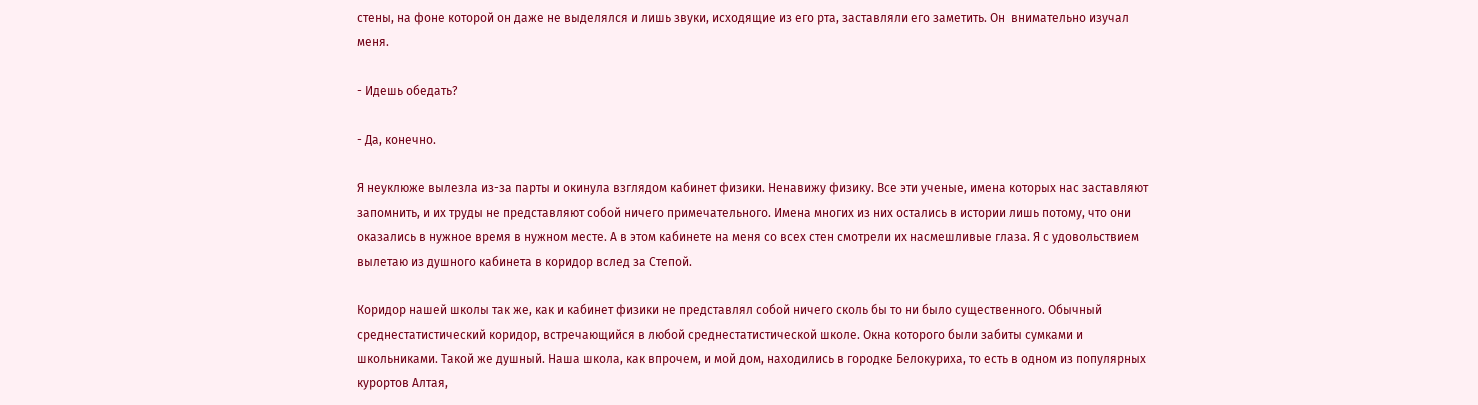стены, на фоне которой он даже не выделялся и лишь звуки, исходящие из его рта, заставляли его заметить. Он  внимательно изучал меня.

- Идешь обедать?

- Да, конечно.

Я неуклюже вылезла из-за парты и окинула взглядом кабинет физики. Ненавижу физику. Все эти ученые, имена которых нас заставляют запомнить, и их труды не представляют собой ничего примечательного. Имена многих из них остались в истории лишь потому, что они оказались в нужное время в нужном месте. А в этом кабинете на меня со всех стен смотрели их насмешливые глаза. Я с удовольствием вылетаю из душного кабинета в коридор вслед за Степой.

Коридор нашей школы так же, как и кабинет физики не представлял собой ничего сколь бы то ни было существенного. Обычный среднестатистический коридор, встречающийся в любой среднестатистической школе. Окна которого были забиты сумками и школьниками. Такой же душный. Наша школа, как впрочем, и мой дом, находились в городке Белокуриха, то есть в одном из популярных курортов Алтая,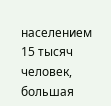населением 15 тысяч человек, большая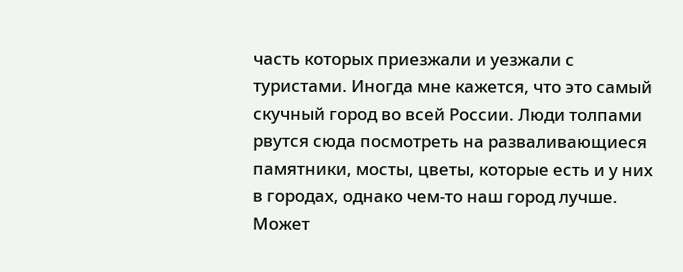часть которых приезжали и уезжали с туристами. Иногда мне кажется, что это самый скучный город во всей России. Люди толпами рвутся сюда посмотреть на разваливающиеся памятники, мосты, цветы, которые есть и у них в городах, однако чем-то наш город лучше. Может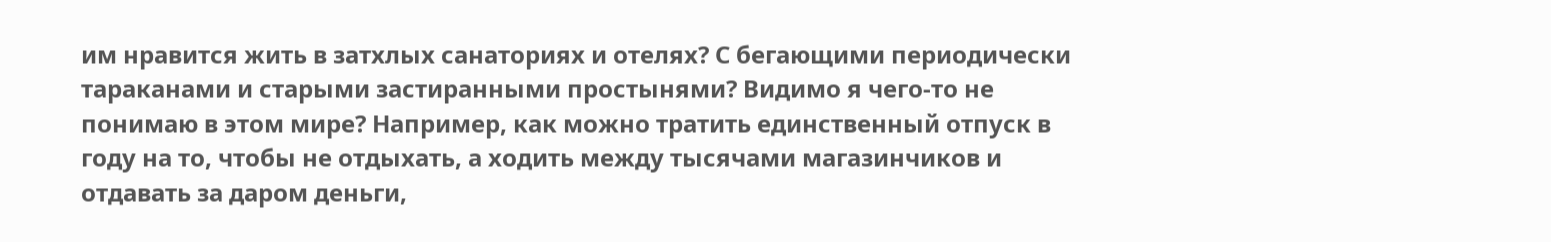им нравится жить в затхлых санаториях и отелях? С бегающими периодически тараканами и старыми застиранными простынями? Видимо я чего-то не понимаю в этом мире? Например, как можно тратить единственный отпуск в году на то, чтобы не отдыхать, а ходить между тысячами магазинчиков и отдавать за даром деньги,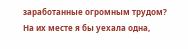заработанные огромным трудом? На их месте я бы уехала одна,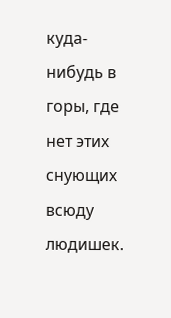куда-нибудь в горы, где нет этих снующих всюду людишек.